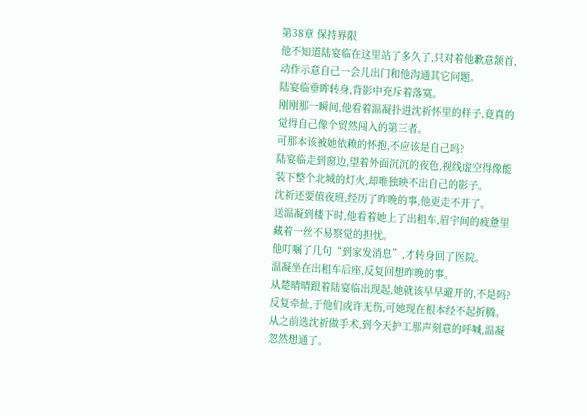第38章 保持界限
他不知道陆宴临在这里站了多久了,只对着他歉意颔首,动作示意自己一会儿出门和他沟通其它问题。
陆宴临垂眸转身,背影中充斥着落寞。
刚刚那一瞬间,他看着温凝扑进沈祈怀里的样子,竟真的觉得自己像个贸然闯入的第三者。
可那本该被她依赖的怀抱,不应该是自己吗?
陆宴临走到窗边,望着外面沉沉的夜色,视线虚空得像能装下整个北城的灯火,却唯独映不出自己的影子。
沈祈还要值夜班,经历了昨晚的事,他更走不开了。
送温凝到楼下时,他看着她上了出租车,眉宇间的疲惫里藏着一丝不易察觉的担忧。
他叮嘱了几句“到家发消息”,才转身回了医院。
温凝坐在出租车后座,反复回想昨晚的事。
从楚晴晴跟着陆宴临出现起,她就该早早避开的,不是吗?
反复牵扯,于他们或许无伤,可她现在根本经不起折腾。
从之前选沈祈做手术,到今天护工那声刻意的呼喊,温凝忽然想通了。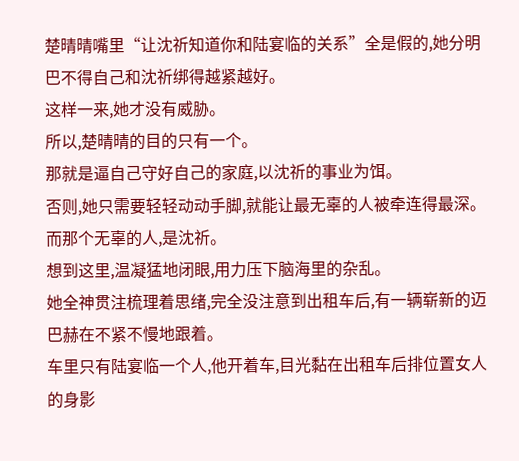楚晴晴嘴里“让沈祈知道你和陆宴临的关系”全是假的,她分明巴不得自己和沈祈绑得越紧越好。
这样一来,她才没有威胁。
所以,楚晴晴的目的只有一个。
那就是逼自己守好自己的家庭,以沈祈的事业为饵。
否则,她只需要轻轻动动手脚,就能让最无辜的人被牵连得最深。
而那个无辜的人,是沈祈。
想到这里,温凝猛地闭眼,用力压下脑海里的杂乱。
她全神贯注梳理着思绪,完全没注意到出租车后,有一辆崭新的迈巴赫在不紧不慢地跟着。
车里只有陆宴临一个人,他开着车,目光黏在出租车后排位置女人的身影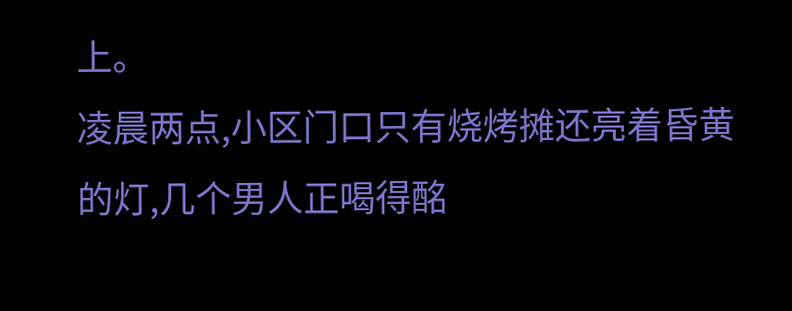上。
凌晨两点,小区门口只有烧烤摊还亮着昏黄的灯,几个男人正喝得酩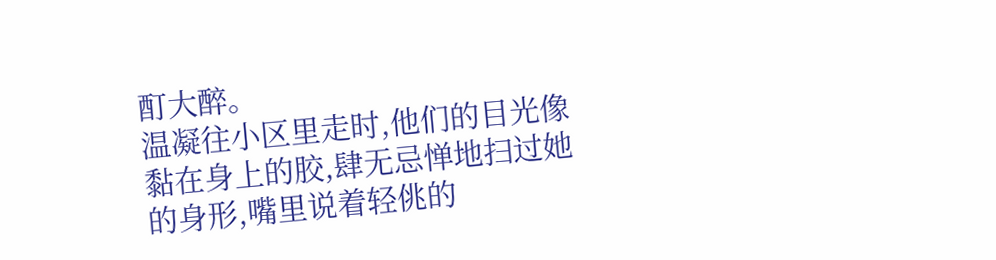酊大醉。
温凝往小区里走时,他们的目光像黏在身上的胶,肆无忌惮地扫过她的身形,嘴里说着轻佻的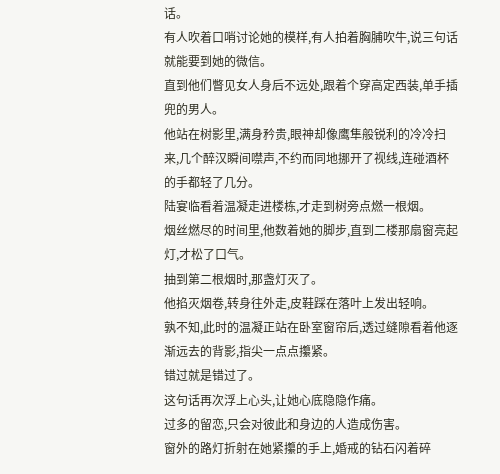话。
有人吹着口哨讨论她的模样,有人拍着胸脯吹牛,说三句话就能要到她的微信。
直到他们瞥见女人身后不远处,跟着个穿高定西装,单手插兜的男人。
他站在树影里,满身矜贵,眼神却像鹰隼般锐利的冷冷扫来,几个醉汉瞬间噤声,不约而同地挪开了视线,连碰酒杯的手都轻了几分。
陆宴临看着温凝走进楼栋,才走到树旁点燃一根烟。
烟丝燃尽的时间里,他数着她的脚步,直到二楼那扇窗亮起灯,才松了口气。
抽到第二根烟时,那盏灯灭了。
他掐灭烟卷,转身往外走,皮鞋踩在落叶上发出轻响。
孰不知,此时的温凝正站在卧室窗帘后,透过缝隙看着他逐渐远去的背影,指尖一点点攥紧。
错过就是错过了。
这句话再次浮上心头,让她心底隐隐作痛。
过多的留恋,只会对彼此和身边的人造成伤害。
窗外的路灯折射在她紧攥的手上,婚戒的钻石闪着碎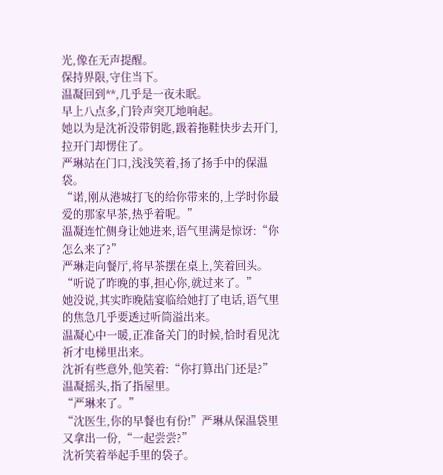光,像在无声提醒。
保持界限,守住当下。
温凝回到**,几乎是一夜未眠。
早上八点多,门铃声突兀地响起。
她以为是沈祈没带钥匙,趿着拖鞋快步去开门,拉开门却愣住了。
严琳站在门口,浅浅笑着,扬了扬手中的保温袋。
“诺,刚从港城打飞的给你带来的,上学时你最爱的那家早茶,热乎着呢。”
温凝连忙侧身让她进来,语气里满是惊讶:“你怎么来了?”
严琳走向餐厅,将早茶摆在桌上,笑着回头。
“听说了昨晚的事,担心你,就过来了。”
她没说,其实昨晚陆宴临给她打了电话,语气里的焦急几乎要透过听筒溢出来。
温凝心中一暖,正准备关门的时候,恰时看见沈祈才电梯里出来。
沈祈有些意外,他笑着:“你打算出门还是?”
温凝摇头,指了指屋里。
“严琳来了。”
“沈医生,你的早餐也有份!”严琳从保温袋里又拿出一份,“一起尝尝?”
沈祈笑着举起手里的袋子。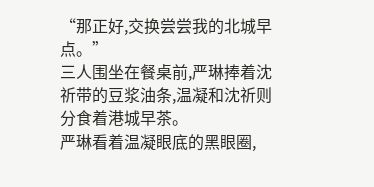“那正好,交换尝尝我的北城早点。”
三人围坐在餐桌前,严琳捧着沈祈带的豆浆油条,温凝和沈祈则分食着港城早茶。
严琳看着温凝眼底的黑眼圈,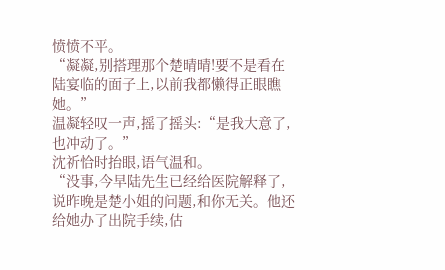愤愤不平。
“凝凝,别搭理那个楚晴晴!要不是看在陆宴临的面子上,以前我都懒得正眼瞧她。”
温凝轻叹一声,摇了摇头:“是我大意了,也冲动了。”
沈祈恰时抬眼,语气温和。
“没事,今早陆先生已经给医院解释了,说昨晚是楚小姐的问题,和你无关。他还给她办了出院手续,估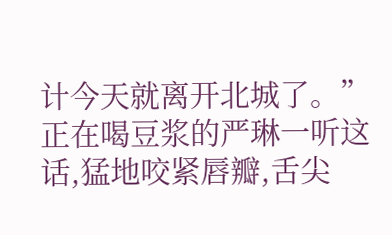计今天就离开北城了。”
正在喝豆浆的严琳一听这话,猛地咬紧唇瓣,舌尖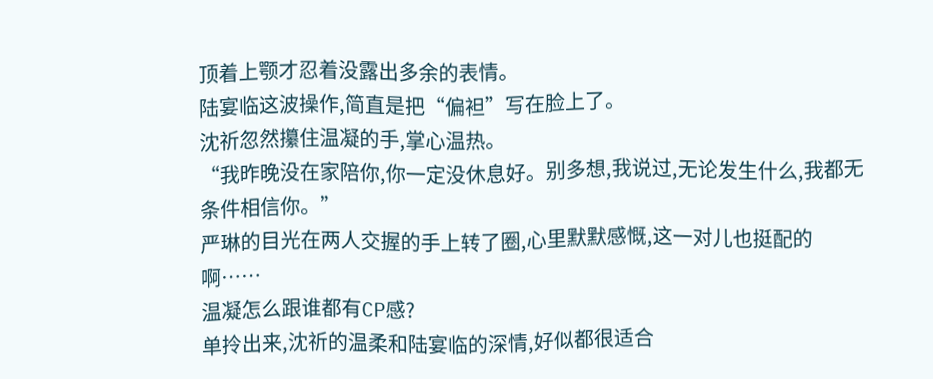顶着上颚才忍着没露出多余的表情。
陆宴临这波操作,简直是把“偏袒”写在脸上了。
沈祈忽然攥住温凝的手,掌心温热。
“我昨晚没在家陪你,你一定没休息好。别多想,我说过,无论发生什么,我都无条件相信你。”
严琳的目光在两人交握的手上转了圈,心里默默感慨,这一对儿也挺配的啊……
温凝怎么跟谁都有CP感?
单拎出来,沈祈的温柔和陆宴临的深情,好似都很适合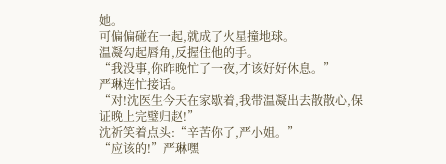她。
可偏偏碰在一起,就成了火星撞地球。
温凝勾起唇角,反握住他的手。
“我没事,你昨晚忙了一夜,才该好好休息。”
严琳连忙接话。
“对!沈医生今天在家歇着,我带温凝出去散散心,保证晚上完璧归赵!”
沈祈笑着点头:“辛苦你了,严小姐。”
“应该的!”严琳嘿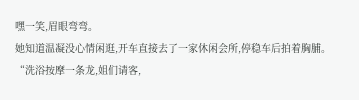嘿一笑,眉眼弯弯。
她知道温凝没心情闲逛,开车直接去了一家休闲会所,停稳车后拍着胸脯。
“洗浴按摩一条龙,姐们请客,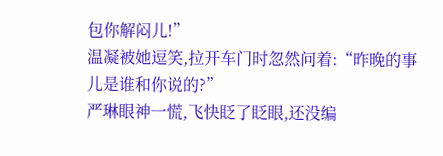包你解闷儿!”
温凝被她逗笑,拉开车门时忽然问着:“昨晚的事儿是谁和你说的?”
严琳眼神一慌,飞快眨了眨眼,还没编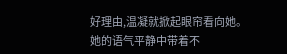好理由,温凝就掀起眼帘看向她。
她的语气平静中带着不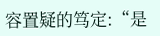容置疑的笃定:“是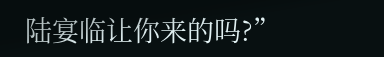陆宴临让你来的吗?”